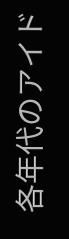各年代のアイド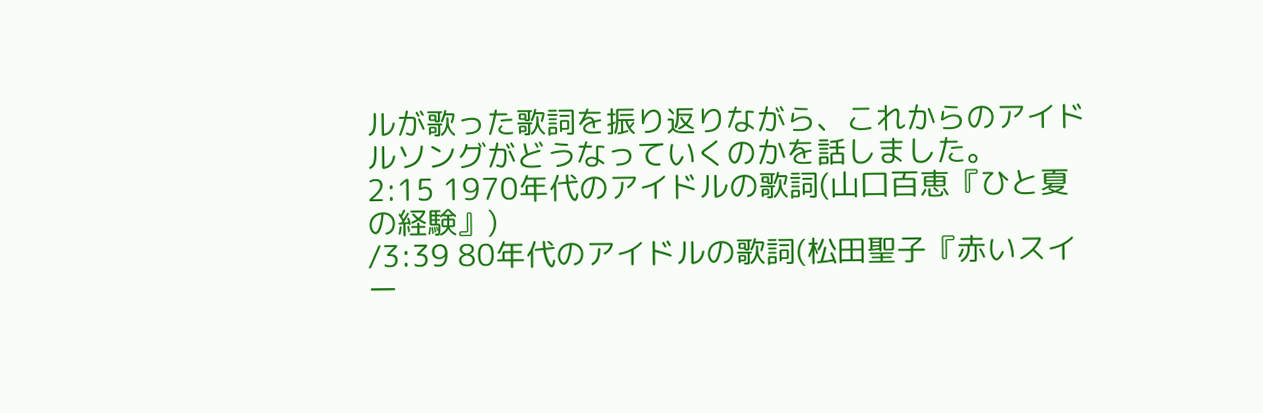ルが歌った歌詞を振り返りながら、これからのアイドルソングがどうなっていくのかを話しました。
2:15 1970年代のアイドルの歌詞(山口百恵『ひと夏の経験』)
/3:39 80年代のアイドルの歌詞(松田聖子『赤いスイー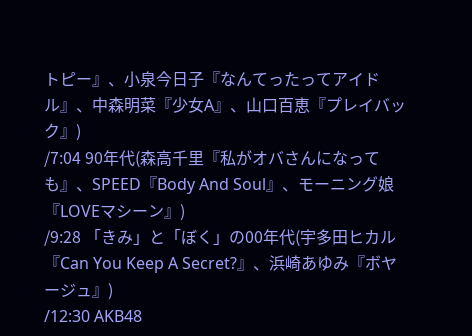トピー』、小泉今日子『なんてったってアイドル』、中森明菜『少女A』、山口百恵『プレイバック』)
/7:04 90年代(森高千里『私がオバさんになっても』、SPEED『Body And Soul』、モーニング娘『LOVEマシーン』)
/9:28 「きみ」と「ぼく」の00年代(宇多田ヒカル『Can You Keep A Secret?』、浜崎あゆみ『ボヤージュ』)
/12:30 AKB48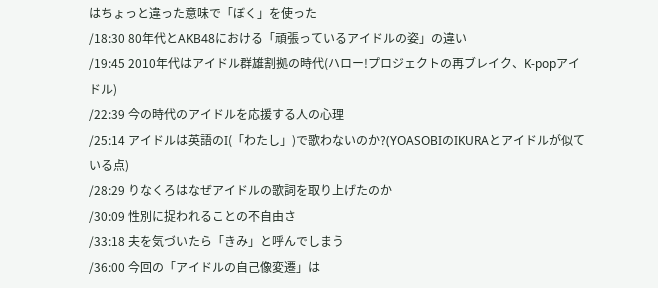はちょっと違った意味で「ぼく」を使った
/18:30 80年代とAKB48における「頑張っているアイドルの姿」の違い
/19:45 2010年代はアイドル群雄割拠の時代(ハロー!プロジェクトの再ブレイク、K-popアイドル)
/22:39 今の時代のアイドルを応援する人の心理
/25:14 アイドルは英語のI(「わたし」)で歌わないのか?(YOASOBIのIKURAとアイドルが似ている点)
/28:29 りなくろはなぜアイドルの歌詞を取り上げたのか
/30:09 性別に捉われることの不自由さ
/33:18 夫を気づいたら「きみ」と呼んでしまう
/36:00 今回の「アイドルの自己像変遷」は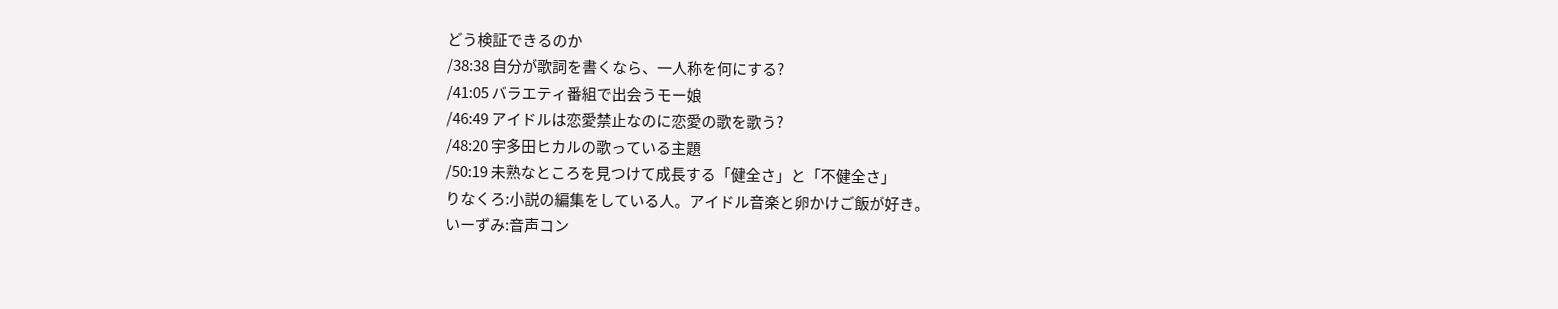どう検証できるのか
/38:38 自分が歌詞を書くなら、一人称を何にする?
/41:05 バラエティ番組で出会うモー娘
/46:49 アイドルは恋愛禁止なのに恋愛の歌を歌う?
/48:20 宇多田ヒカルの歌っている主題
/50:19 未熟なところを見つけて成長する「健全さ」と「不健全さ」
りなくろ:小説の編集をしている人。アイドル音楽と卵かけご飯が好き。
いーずみ:音声コン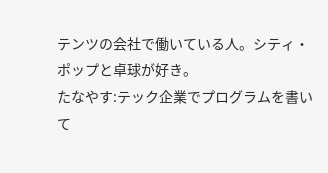テンツの会社で働いている人。シティ・ポップと卓球が好き。
たなやす:テック企業でプログラムを書いて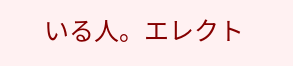いる人。エレクト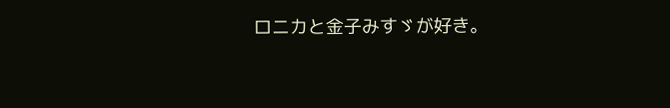ロニカと金子みすゞが好き。